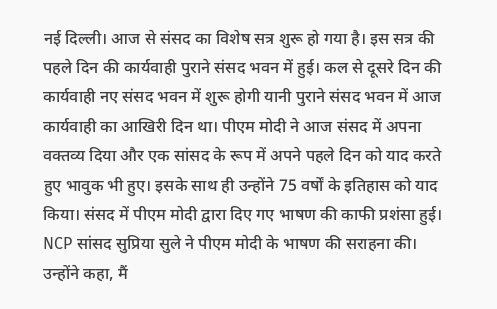नई दिल्ली। आज से संसद का विशेष सत्र शुरू हो गया है। इस सत्र की पहले दिन की कार्यवाही पुराने संसद भवन में हुई। कल से दूसरे दिन की कार्यवाही नए संसद भवन में शुरू होगी यानी पुराने संसद भवन में आज कार्यवाही का आखिरी दिन था। पीएम मोदी ने आज संसद में अपना वक्तव्य दिया और एक सांसद के रूप में अपने पहले दिन को याद करते हुए भावुक भी हुए। इसके साथ ही उन्होंने 75 वर्षों के इतिहास को याद किया। संसद में पीएम मोदी द्वारा दिए गए भाषण की काफी प्रशंसा हुई।
NCP सांसद सुप्रिया सुले ने पीएम मोदी के भाषण की सराहना की। उन्होंने कहा, मैं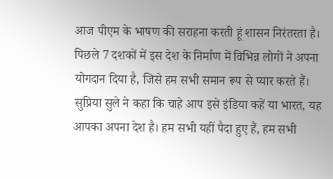आज पीएम के भाषण की सराहना करती हूं शासन निरंतरता है। पिछले 7 दशकों में इस देश के निर्माण में विभिन्न लोगों ने अपना योगदान दिया है, जिसे हम सभी समान रूप से प्यार करते हैं।
सुप्रिया सुले ने कहा कि चाहे आप इसे इंडिया कहें या भारत, यह आपका अपना देश है। हम सभी यहीं पैदा हुए हैं, हम सभी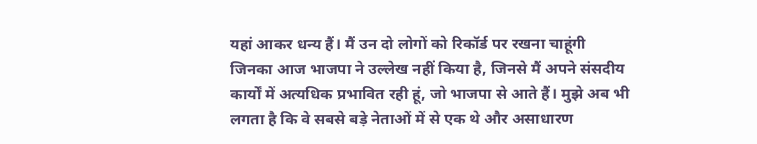यहां आकर धन्य हैं। मैं उन दो लोगों को रिकॉर्ड पर रखना चाहूंगी जिनका आज भाजपा ने उल्लेख नहीं किया है, जिनसे मैं अपने संसदीय कार्यों में अत्यधिक प्रभावित रही हूं, जो भाजपा से आते हैं। मुझे अब भी लगता है कि वे सबसे बड़े नेताओं में से एक थे और असाधारण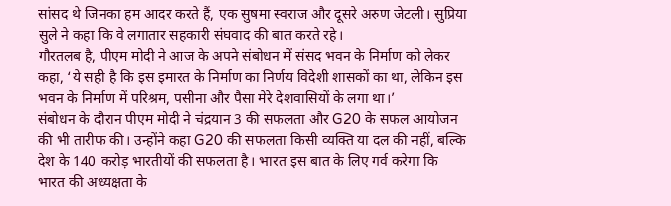सांसद थे जिनका हम आदर करते हैं, एक सुषमा स्वराज और दूसरे अरुण जेटली। सुप्रिया सुले ने कहा कि वे लगातार सहकारी संघवाद की बात करते रहे।
गौरतलब है, पीएम मोदी ने आज के अपने संबोधन में संसद भवन के निर्माण को लेकर कहा, ‘ये सही है कि इस इमारत के निर्माण का निर्णय विदेशी शासकों का था, लेकिन इस भवन के निर्माण में परिश्रम, पसीना और पैसा मेरे देशवासियों के लगा था।’
संबोधन के दौरान पीएम मोदी ने चंद्रयान 3 की सफलता और G20 के सफल आयोजन की भी तारीफ की। उन्होंने कहा G20 की सफलता किसी व्यक्ति या दल की नहीं, बल्कि देश के 140 करोड़ भारतीयों की सफलता है। भारत इस बात के लिए गर्व करेगा कि भारत की अध्यक्षता के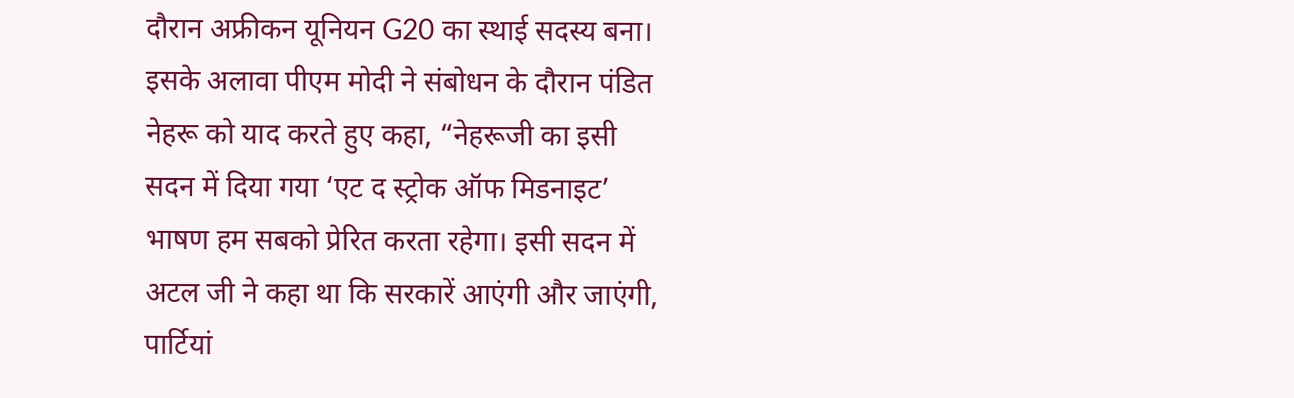दौरान अफ्रीकन यूनियन G20 का स्थाई सदस्य बना।
इसके अलावा पीएम मोदी ने संबोधन के दौरान पंडित नेहरू को याद करते हुए कहा, “नेहरूजी का इसी सदन में दिया गया ‘एट द स्ट्रोक ऑफ मिडनाइट’ भाषण हम सबको प्रेरित करता रहेगा। इसी सदन में अटल जी ने कहा था कि सरकारें आएंगी और जाएंगी, पार्टियां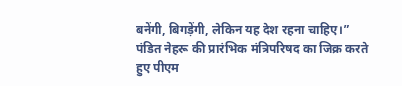बनेंगी, बिगड़ेंगी, लेकिन यह देश रहना चाहिए।”
पंडित नेहरू की प्रारंभिक मंत्रिपरिषद का जिक्र करते हुए पीएम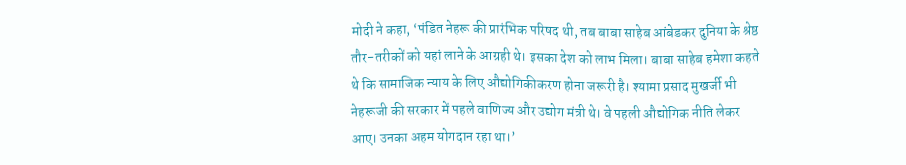मोदी ने कहा, ‘पंडित नेहरू की प्रारंभिक परिषद थी, तब बाबा साहेब आंबेडकर दुनिया के श्रेष्ठ तौर-तरीकों को यहां लाने के आग्रही थे। इसका देश को लाभ मिला। बाबा साहेब हमेशा कहते थे कि सामाजिक न्याय के लिए औद्योगिकीकरण होना जरूरी है। श्यामा प्रसाद मुखर्जी भी नेहरूजी की सरकार में पहले वाणिज्य और उद्योग मंत्री थे। वे पहली औद्योगिक नीति लेकर आए। उनका अहम योगदान रहा था।’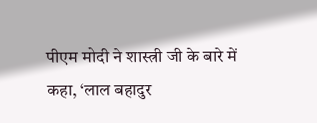पीएम मोदी ने शास्त्री जी के बारे में कहा, ‘लाल बहादुर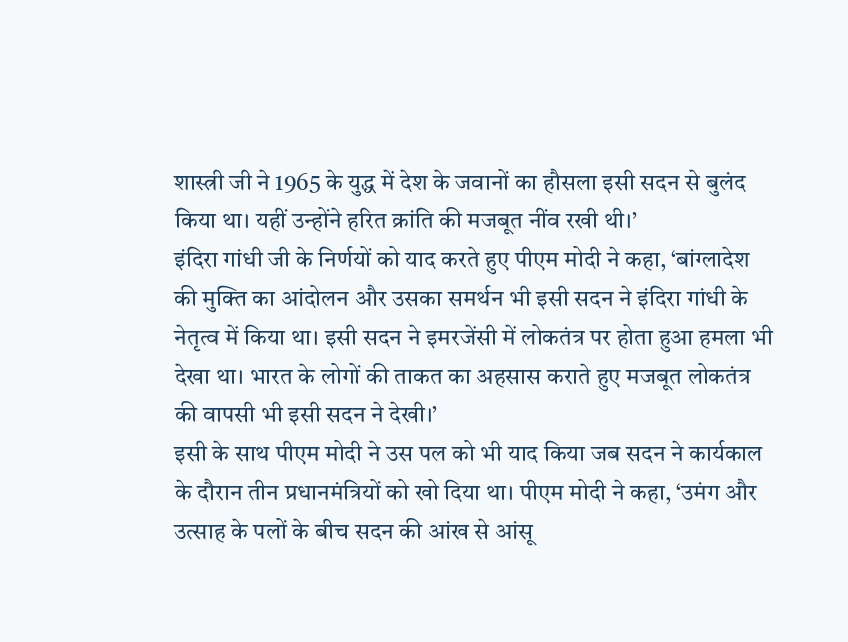शास्त्री जी ने 1965 के युद्ध में देश के जवानों का हौसला इसी सदन से बुलंद किया था। यहीं उन्होंने हरित क्रांति की मजबूत नींव रखी थी।’
इंदिरा गांधी जी के निर्णयों को याद करते हुए पीएम मोदी ने कहा, ‘बांग्लादेश की मुक्ति का आंदोलन और उसका समर्थन भी इसी सदन ने इंदिरा गांधी के नेतृत्व में किया था। इसी सदन ने इमरजेंसी में लोकतंत्र पर होता हुआ हमला भी देखा था। भारत के लोगों की ताकत का अहसास कराते हुए मजबूत लोकतंत्र की वापसी भी इसी सदन ने देखी।’
इसी के साथ पीएम मोदी ने उस पल को भी याद किया जब सदन ने कार्यकाल के दौरान तीन प्रधानमंत्रियों को खो दिया था। पीएम मोदी ने कहा, ‘उमंग और उत्साह के पलों के बीच सदन की आंख से आंसू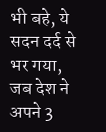भी बहे, ये सदन दर्द से भर गया, जब देश ने अपने 3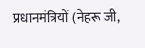प्रधानमंत्रियों (नेहरू जी,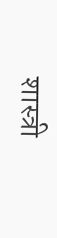शास्त्री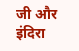जी और इंदिरा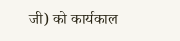जी) को कार्यकाल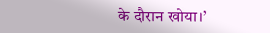के दौरान खोया।’